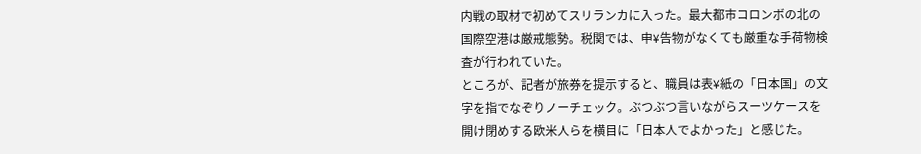内戦の取材で初めてスリランカに入った。最大都市コロンボの北の国際空港は厳戒態勢。税関では、申¥告物がなくても厳重な手荷物検査が行われていた。
ところが、記者が旅券を提示すると、職員は表¥紙の「日本国」の文字を指でなぞりノーチェック。ぶつぶつ言いながらスーツケースを開け閉めする欧米人らを横目に「日本人でよかった」と感じた。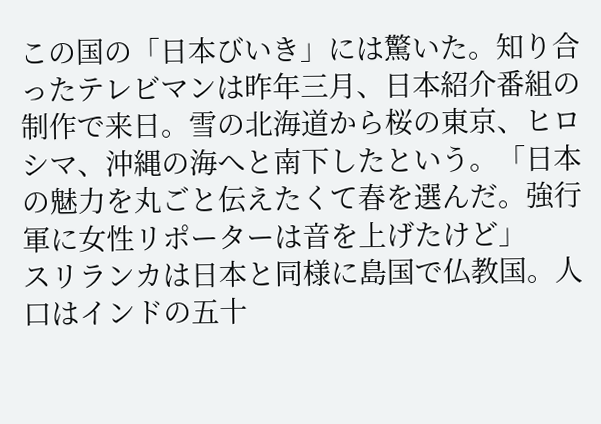この国の「日本びいき」には驚いた。知り合ったテレビマンは昨年三月、日本紹介番組の制作で来日。雪の北海道から桜の東京、ヒロシマ、沖縄の海へと南下したという。「日本の魅力を丸ごと伝えたくて春を選んだ。強行軍に女性リポーターは音を上げたけど」
スリランカは日本と同様に島国で仏教国。人口はインドの五十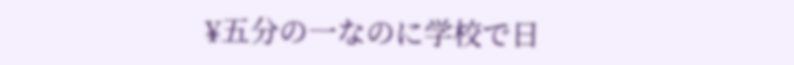¥五分の一なのに学校で日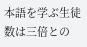本語を学ぶ生徒数は三倍との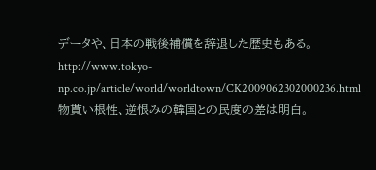データや、日本の戦後補償を辞退した歴史もある。
http://www.tokyo-np.co.jp/article/world/worldtown/CK2009062302000236.html
物貰い根性、逆恨みの韓国との民度の差は明白。